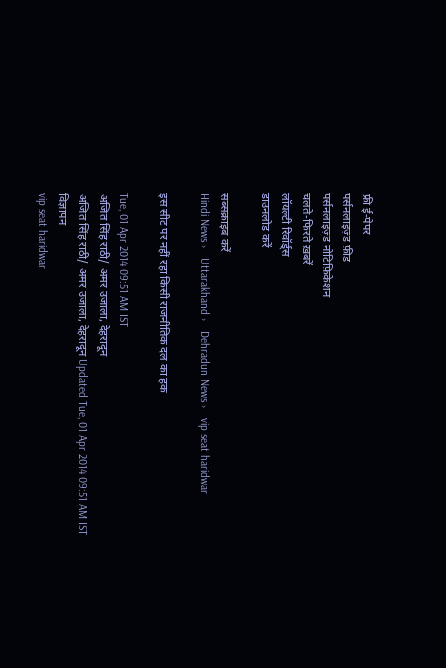फ्री ई-पेपर
पर्सनलाइज़्ड फ़ीड
पर्सनलाइज़्ड नोटिफ़िकेशन
चलते-फिरते ख़बरें
लॉयल्टी रिवॉर्ड्स
डाउनलोड करें

सब्सक्राइब करें
Hindi News ›   Uttarakhand ›   Dehradun News ›   vip seat haridwar

इस सीट पर नहीं रहा किसी राजनीतिक दल का हक

Tue, 01 Apr 2014 09:51 AM IST
अजित सिंह राठी/ अमर उजाला, देहरादून
अजित सिंह राठी/ अमर उजाला, देहरादून Updated Tue, 01 Apr 2014 09:51 AM IST
विज्ञापन
vip seat haridwar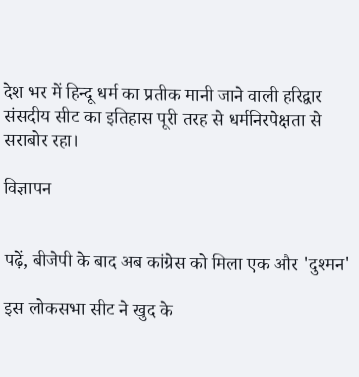देश भर में हिन्दू धर्म का प्रतीक मानी जाने वाली हरिद्वार संसदीय सीट का इतिहास पूरी तरह से धर्मनिरपेक्षता से सराबोर रहा।

विज्ञापन


पढ़ें, बीजेपी के बाद अब कांग्रेस को मिला एक और 'दुश्मन'

इस लोकसभा सीट ने खुद के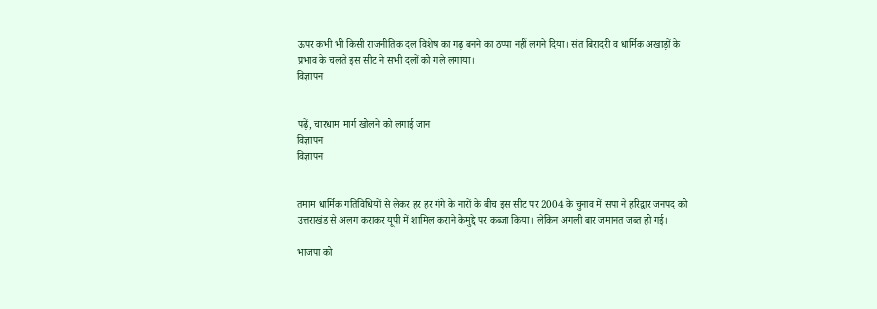ऊपर कभी भी किसी राजनीतिक दल विशेष का गढ़ बनने का ठप्पा नहीं लगने दिया। संत बिरादरी व धार्मिक अखाड़ों के प्रभाव के चलते इस सीट ने सभी दलों को गले लगाया।
विज्ञापन


पढ़ें, चारधाम मार्ग खोलने को लगाई जान
विज्ञापन
विज्ञापन


तमाम धार्मिक गतिविधियों से लेकर हर हर गंगे के नारों के बीच इस सीट पर 2004 के चुनाव में सपा ने हरिद्वार जनपद को उत्तराखंड से अलग कराकर यूपी में शामिल कराने केमुद्दे पर कब्जा किया। लेकिन अगली बार जमानत जब्त हो गई।

भाजपा को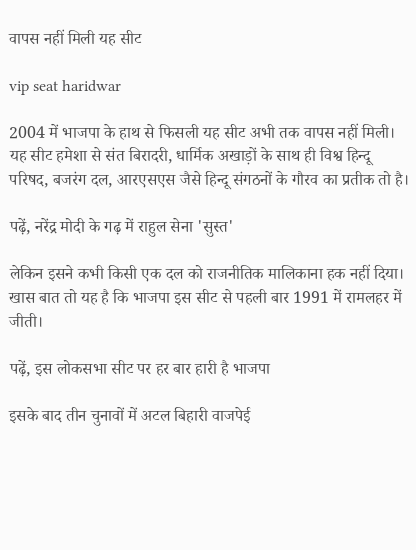वापस नहीं मिली यह सीट

vip seat haridwar

2004 में भाजपा के हाथ से फिसली यह सीट अभी तक वापस नहीं मिली। यह सीट हमेशा से संत बिरादरी, धार्मिक अखाड़ों के साथ ही विश्व हिन्दू परिषद, बजरंग दल, आरएसएस जैसे हिन्दू संगठनों के गौरव का प्रतीक तो है।

पढ़ें, नरेंद्र मोदी के गढ़ में राहुल सेना 'सुस्त'

लेकिन इसने कभी किसी एक दल को राजनीतिक मालिकाना हक नहीं दिया। खास बात तो यह है कि भाजपा इस सीट से पहली बार 1991 में रामलहर में जीती।

पढ़ें, इस लोकसभा सीट पर हर बार हारी है भाजपा

इसके बाद तीन चुनावों में अटल बिहारी वाजपेई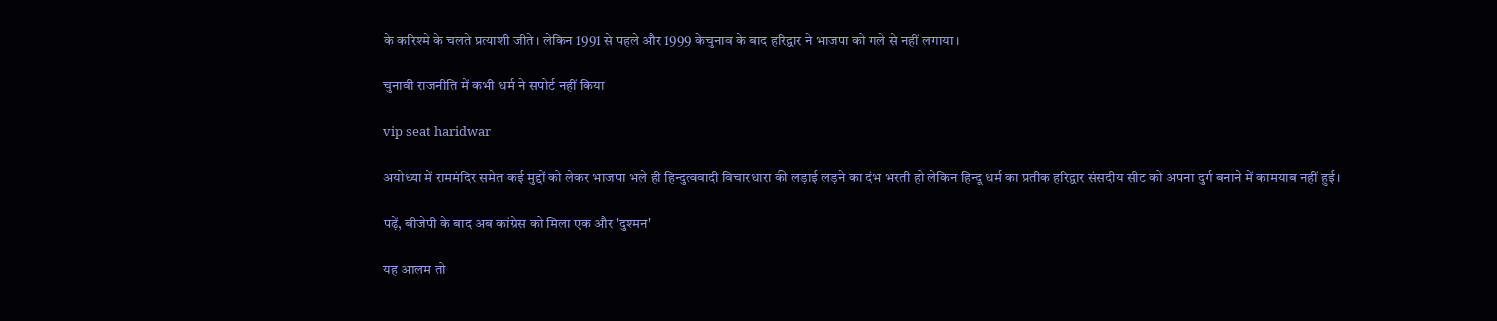के करिश्मे के चलते प्रत्याशी जीते। लेकिन 1991 से पहले और 1999 केचुनाव के बाद हरिद्वार ने भाजपा को गले से नहीं लगाया।

चुनावी राजनीति में कभी धर्म ने सपोर्ट नहीं किया

vip seat haridwar

अयोध्या में राममंदिर समेत कई मुद्दों को लेकर भाजपा भले ही हिन्दुत्ववादी विचारधारा की लड़ाई लड़ने का दंभ भरती हो लेकिन हिन्दू धर्म का प्रतीक हरिद्वार संसदीय सीट को अपना दुर्ग बनाने में कामयाब नहीं हुई।

पढ़ें, बीजेपी के बाद अब कांग्रेस को मिला एक और 'दुश्मन'

यह आलम तो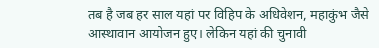तब है जब हर साल यहां पर विहिप के अधिवेशन, महाकुंभ जैसे आस्थावान आयोजन हुए। लेकिन यहां की चुनावी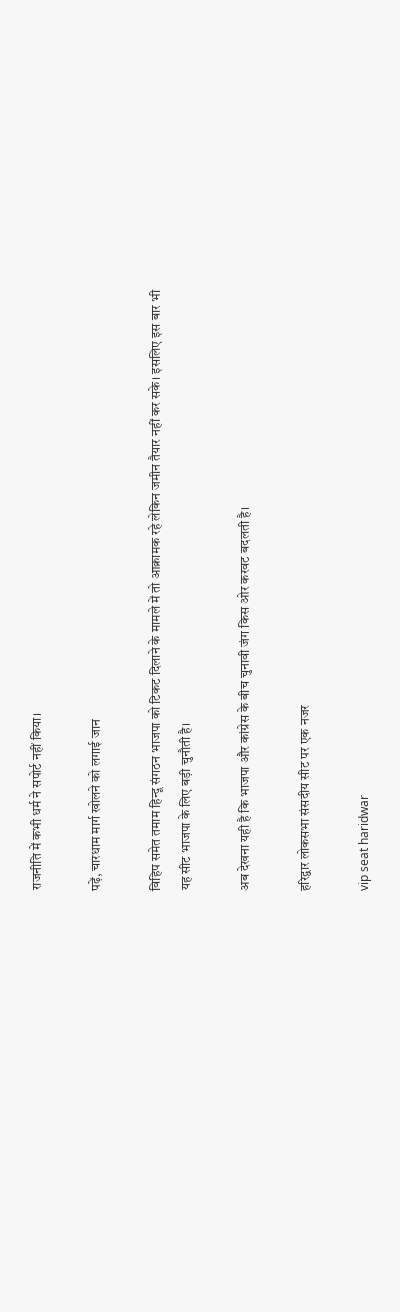राजनीति में कभी धर्म ने सपोर्ट नहीं किया।

पढ़ें, चारधाम मार्ग खोलने को लगाई जान

विहिप समेत तमाम हिन्दू संगठन भाजपा को टिकट दिलाने के मामले में तो आक्रामक रहे लेकिन जमीन तैयार नहीं कर सके। इसलिए इस बार भी यह सीट भाजपा के लिए बड़ी चुनौती है।

अब देखना यही है कि भाजपा और कांग्रेस के बीच चुनावी जंग किस ओर करवट बदलती है।

हरिद्वार लोकसभा संसदीय सीट पर एक नजर

vip seat haridwar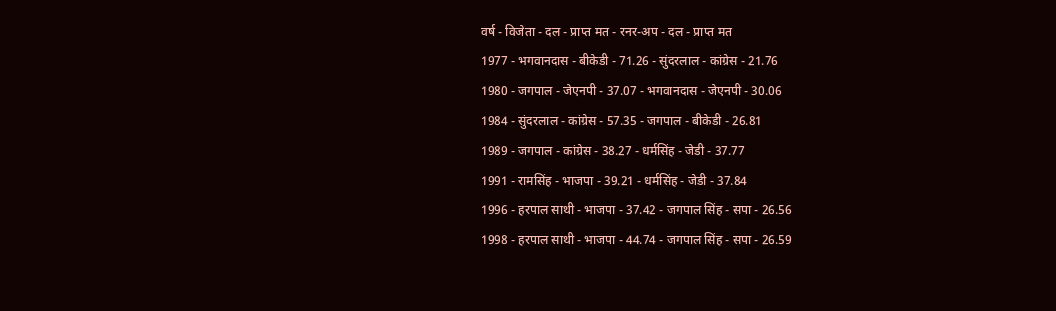वर्ष - विजेता - दल - प्राप्त मत - रनर-अप - दल - प्राप्त मत
1977 - भगवानदास - बीकेडी - 71.26 - सुंदरलाल - कांग्रेस - 21.76
1980 - जगपाल - जेएनपी - 37.07 - भगवानदास - जेएनपी - 30.06
1984 - सुंदरलाल - कांग्रेस - 57.35 - जगपाल - बीकेडी - 26.81
1989 - जगपाल - कांग्रेस - 38.27 - धर्मसिंह - जेडी - 37.77
1991 - रामसिंह - भाजपा - 39.21 - धर्मसिंह - जेडी - 37.84
1996 - हरपाल साथी - भाजपा - 37.42 - जगपाल सिंह - सपा - 26.56
1998 - हरपाल साथी - भाजपा - 44.74 - जगपाल सिंह - सपा - 26.59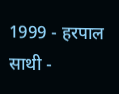1999 - हरपाल साथी -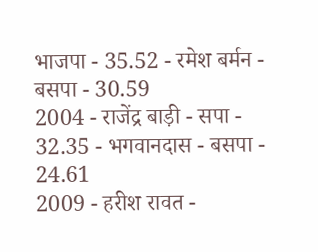भाजपा - 35.52 - रमेश बर्मन - बसपा - 30.59
2004 - राजेंद्र बाड़ी - सपा - 32.35 - भगवानदास - बसपा - 24.61
2009 - हरीश रावत -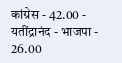कांग्रेस - 42.00 - यतींद्रानंद - भाजपा - 26.00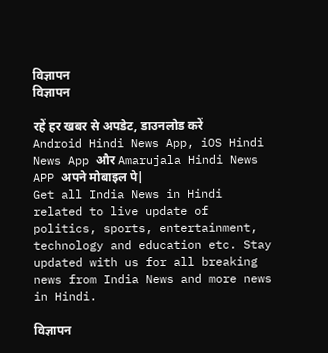विज्ञापन
विज्ञापन

रहें हर खबर से अपडेट, डाउनलोड करें Android Hindi News App, iOS Hindi News App और Amarujala Hindi News APP अपने मोबाइल पे|
Get all India News in Hindi related to live update of politics, sports, entertainment, technology and education etc. Stay updated with us for all breaking news from India News and more news in Hindi.

विज्ञापन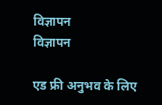विज्ञापन
विज्ञापन

एड फ्री अनुभव के लिए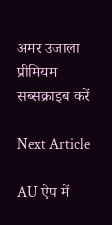अमर उजाला प्रीमियम सब्सक्राइब करें

Next Article

AU ऐप में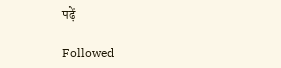पढ़ें

Followed